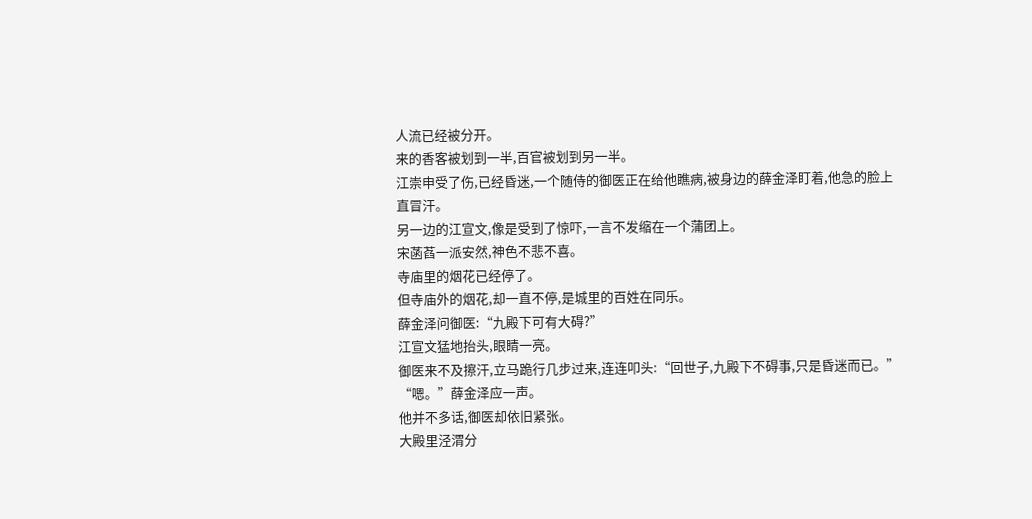人流已经被分开。
来的香客被划到一半,百官被划到另一半。
江崇申受了伤,已经昏迷,一个随侍的御医正在给他瞧病,被身边的薛金泽盯着,他急的脸上直冒汗。
另一边的江宣文,像是受到了惊吓,一言不发缩在一个蒲团上。
宋菡萏一派安然,神色不悲不喜。
寺庙里的烟花已经停了。
但寺庙外的烟花,却一直不停,是城里的百姓在同乐。
薛金泽问御医:“九殿下可有大碍?”
江宣文猛地抬头,眼睛一亮。
御医来不及擦汗,立马跪行几步过来,连连叩头:“回世子,九殿下不碍事,只是昏迷而已。”
“嗯。”薛金泽应一声。
他并不多话,御医却依旧紧张。
大殿里泾渭分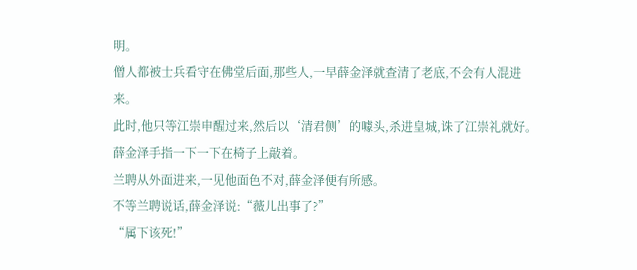明。
僧人都被士兵看守在佛堂后面,那些人,一早薛金泽就查清了老底,不会有人混进来。
此时,他只等江崇申醒过来,然后以‘清君侧’的噱头,杀进皇城,诛了江崇礼就好。
薛金泽手指一下一下在椅子上敲着。
兰聘从外面进来,一见他面色不对,薛金泽便有所感。
不等兰聘说话,薛金泽说:“薇儿出事了?”
“属下该死!”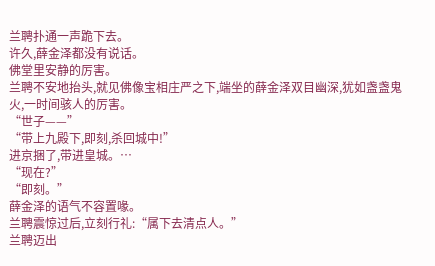兰聘扑通一声跪下去。
许久,薛金泽都没有说话。
佛堂里安静的厉害。
兰聘不安地抬头,就见佛像宝相庄严之下,端坐的薛金泽双目幽深,犹如盏盏鬼火,一时间骇人的厉害。
“世子——”
“带上九殿下,即刻,杀回城中!”
进京捆了,带进皇城。…
“现在?”
“即刻。”
薛金泽的语气不容置喙。
兰聘震惊过后,立刻行礼:“属下去清点人。”
兰聘迈出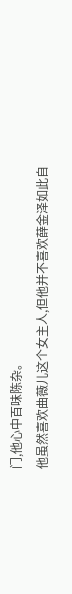门,他心中百味陈杂。
他虽然喜欢曲薇儿这个女主人,但他并不喜欢薛金泽如此自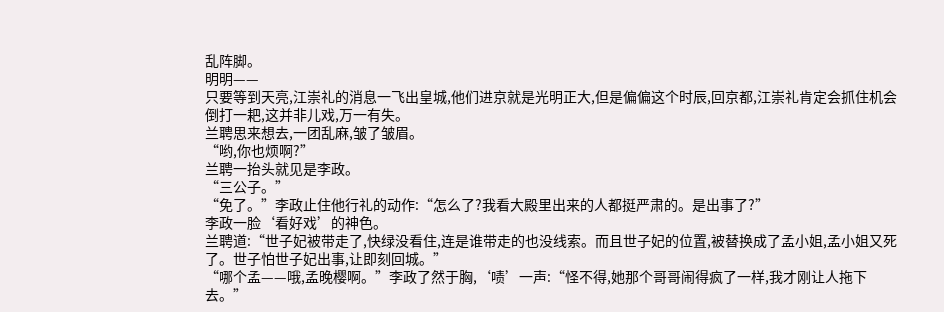乱阵脚。
明明——
只要等到天亮,江崇礼的消息一飞出皇城,他们进京就是光明正大,但是偏偏这个时辰,回京都,江崇礼肯定会抓住机会倒打一耙,这并非儿戏,万一有失。
兰聘思来想去,一团乱麻,皱了皱眉。
“哟,你也烦啊?”
兰聘一抬头就见是李政。
“三公子。”
“免了。”李政止住他行礼的动作:“怎么了?我看大殿里出来的人都挺严肃的。是出事了?”
李政一脸‘看好戏’的神色。
兰聘道:“世子妃被带走了,快绿没看住,连是谁带走的也没线索。而且世子妃的位置,被替换成了孟小姐,孟小姐又死了。世子怕世子妃出事,让即刻回城。”
“哪个孟——哦,孟晚樱啊。”李政了然于胸,‘啧’一声:“怪不得,她那个哥哥闹得疯了一样,我才刚让人拖下去。”